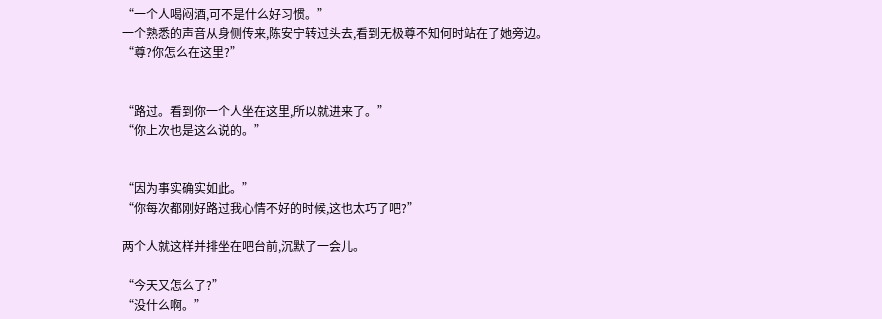“一个人喝闷酒,可不是什么好习惯。”
一个熟悉的声音从身侧传来,陈安宁转过头去,看到无极尊不知何时站在了她旁边。
“尊?你怎么在这里?”


“路过。看到你一个人坐在这里,所以就进来了。”
“你上次也是这么说的。”


“因为事实确实如此。”
“你每次都刚好路过我心情不好的时候,这也太巧了吧?”

两个人就这样并排坐在吧台前,沉默了一会儿。

“今天又怎么了?”
“没什么啊。”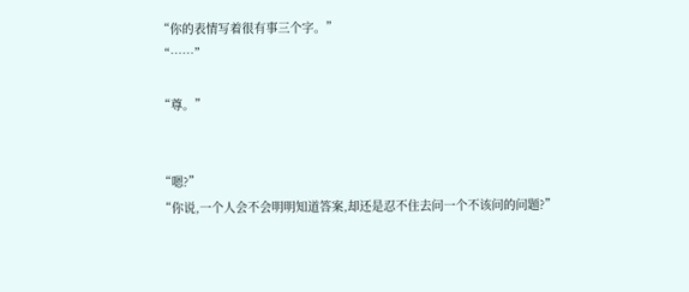“你的表情写着很有事三个字。”
“……”

“尊。”


“嗯?”
“你说,一个人会不会明明知道答案,却还是忍不住去问一个不该问的问题?”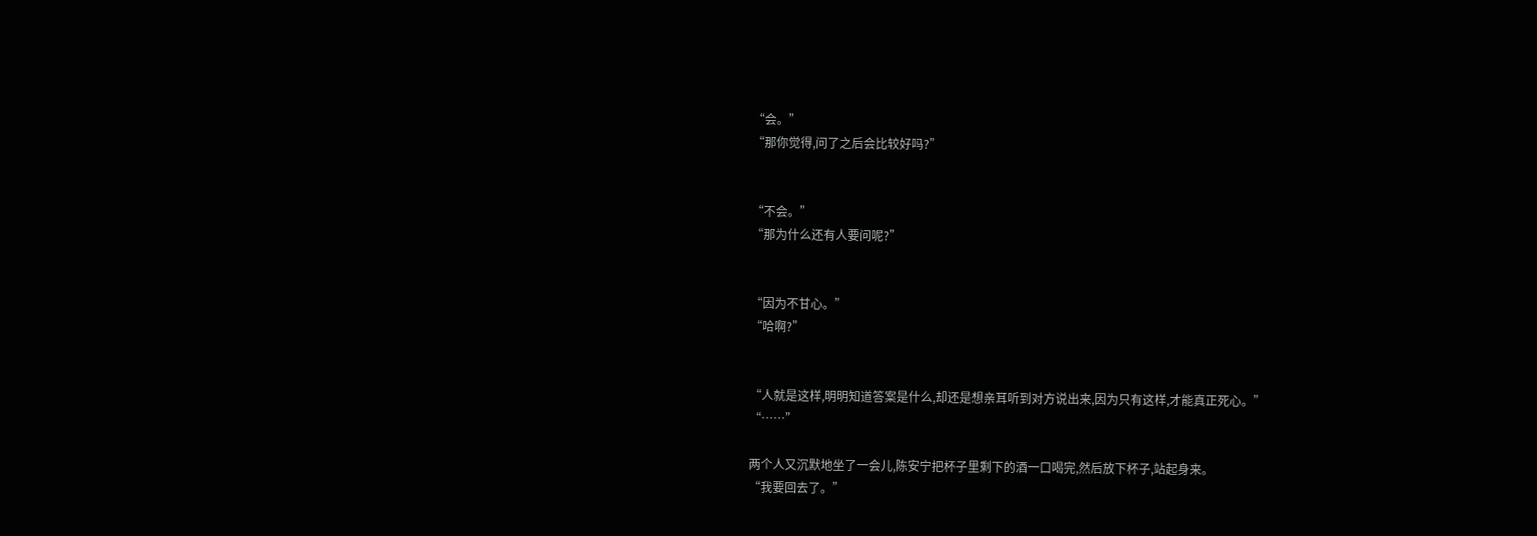“会。”
“那你觉得,问了之后会比较好吗?”


“不会。”
“那为什么还有人要问呢?”


“因为不甘心。”
“哈啊?”


“人就是这样,明明知道答案是什么,却还是想亲耳听到对方说出来,因为只有这样,才能真正死心。”
“……”

两个人又沉默地坐了一会儿,陈安宁把杯子里剩下的酒一口喝完,然后放下杯子,站起身来。
“我要回去了。”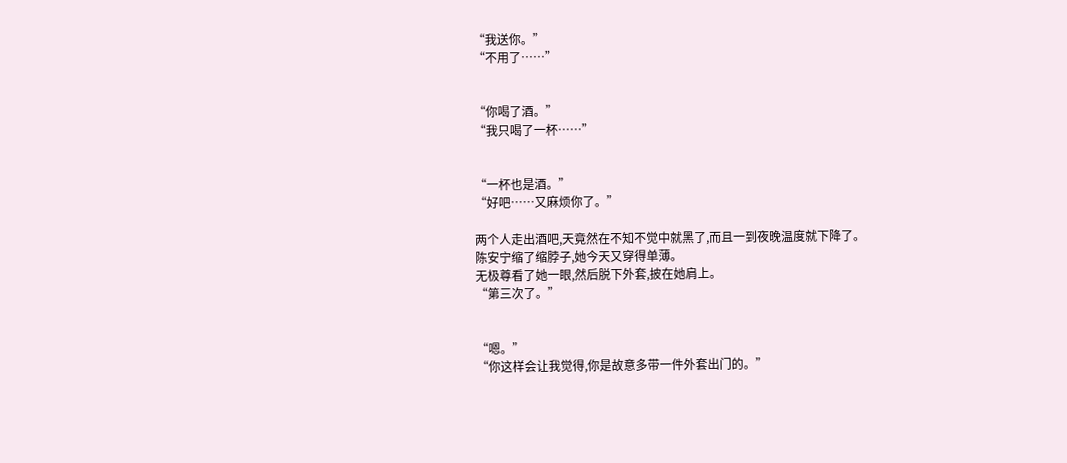“我送你。”
“不用了……”


“你喝了酒。”
“我只喝了一杯……”


“一杯也是酒。”
“好吧……又麻烦你了。”

两个人走出酒吧,天竟然在不知不觉中就黑了,而且一到夜晚温度就下降了。
陈安宁缩了缩脖子,她今天又穿得单薄。
无极尊看了她一眼,然后脱下外套,披在她肩上。
“第三次了。”


“嗯。”
“你这样会让我觉得,你是故意多带一件外套出门的。”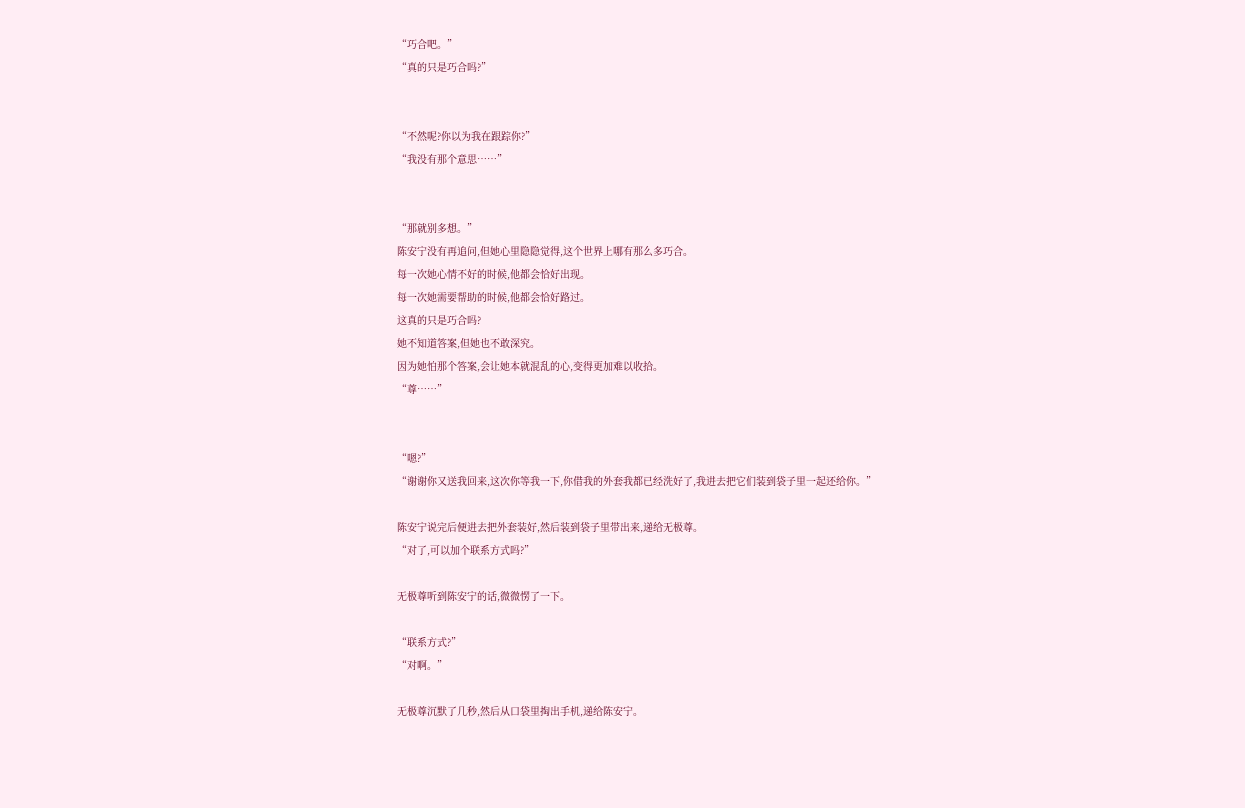“巧合吧。”
“真的只是巧合吗?”


“不然呢?你以为我在跟踪你?”
“我没有那个意思……”


“那就别多想。”
陈安宁没有再追问,但她心里隐隐觉得,这个世界上哪有那么多巧合。
每一次她心情不好的时候,他都会恰好出现。
每一次她需要帮助的时候,他都会恰好路过。
这真的只是巧合吗?
她不知道答案,但她也不敢深究。
因为她怕那个答案,会让她本就混乱的心,变得更加难以收拾。
“尊……”


“嗯?”
“谢谢你又送我回来,这次你等我一下,你借我的外套我都已经洗好了,我进去把它们装到袋子里一起还给你。”

陈安宁说完后便进去把外套装好,然后装到袋子里带出来,递给无极尊。
“对了,可以加个联系方式吗?”

无极尊听到陈安宁的话,微微愣了一下。

“联系方式?”
“对啊。”

无极尊沉默了几秒,然后从口袋里掏出手机,递给陈安宁。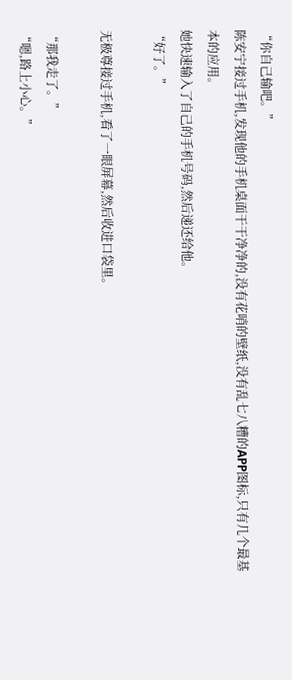“你自己输吧。”
陈安宁接过手机,发现他的手机桌面干干净净的,没有花哨的壁纸,没有乱七八糟的APP图标,只有几个最基本的应用。
她快速输入了自己的手机号码,然后递还给他。
“好了。”

无极尊接过手机,看了一眼屏幕,然后收进口袋里。

“那我走了。”
“嗯,路上小心。”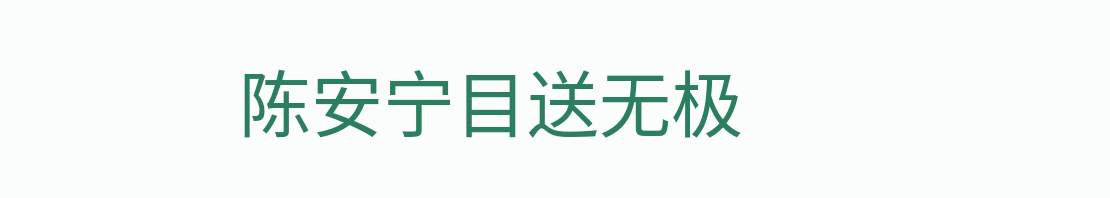陈安宁目送无极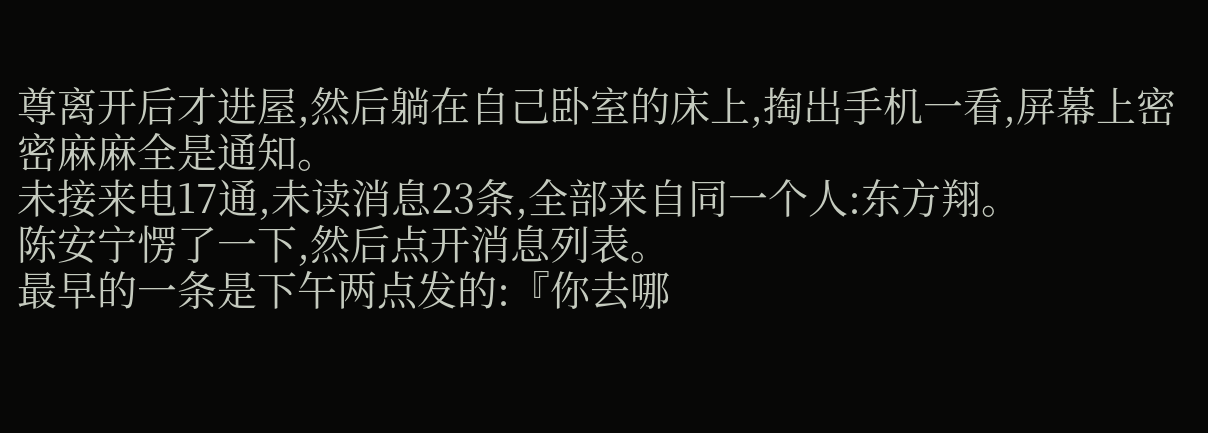尊离开后才进屋,然后躺在自己卧室的床上,掏出手机一看,屏幕上密密麻麻全是通知。
未接来电17通,未读消息23条,全部来自同一个人:东方翔。
陈安宁愣了一下,然后点开消息列表。
最早的一条是下午两点发的:『你去哪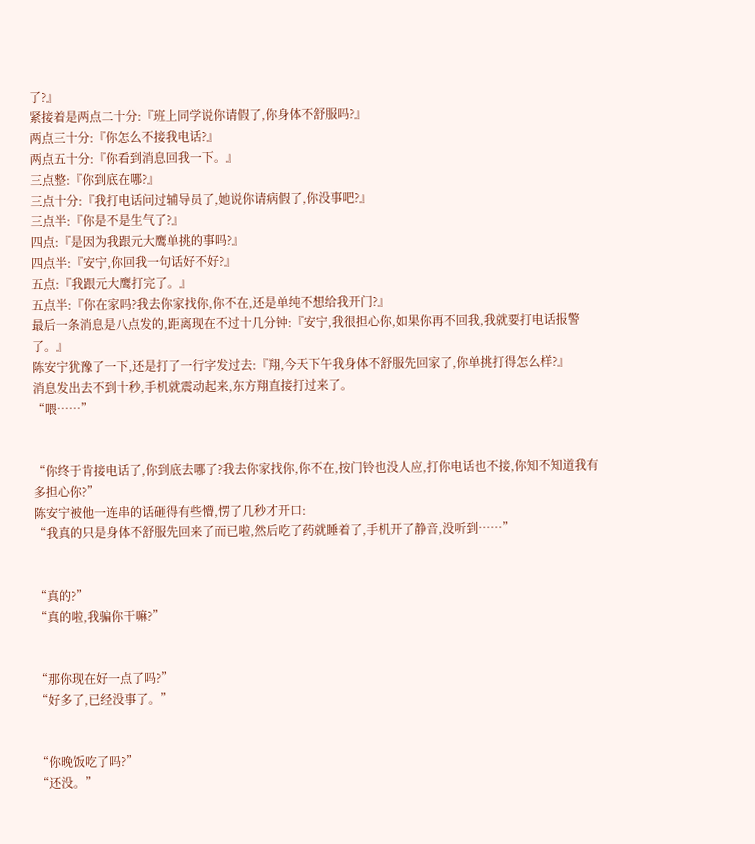了?』
紧接着是两点二十分:『班上同学说你请假了,你身体不舒服吗?』
两点三十分:『你怎么不接我电话?』
两点五十分:『你看到消息回我一下。』
三点整:『你到底在哪?』
三点十分:『我打电话问过辅导员了,她说你请病假了,你没事吧?』
三点半:『你是不是生气了?』
四点:『是因为我跟元大鹰单挑的事吗?』
四点半:『安宁,你回我一句话好不好?』
五点:『我跟元大鹰打完了。』
五点半:『你在家吗?我去你家找你,你不在,还是单纯不想给我开门?』
最后一条消息是八点发的,距离现在不过十几分钟:『安宁,我很担心你,如果你再不回我,我就要打电话报警了。』
陈安宁犹豫了一下,还是打了一行字发过去:『翔,今天下午我身体不舒服先回家了,你单挑打得怎么样?』
消息发出去不到十秒,手机就震动起来,东方翔直接打过来了。
“喂……”


“你终于肯接电话了,你到底去哪了?我去你家找你,你不在,按门铃也没人应,打你电话也不接,你知不知道我有多担心你?”
陈安宁被他一连串的话砸得有些懵,愣了几秒才开口:
“我真的只是身体不舒服先回来了而已啦,然后吃了药就睡着了,手机开了静音,没听到……”


“真的?”
“真的啦,我骗你干嘛?”


“那你现在好一点了吗?”
“好多了,已经没事了。”


“你晚饭吃了吗?”
“还没。”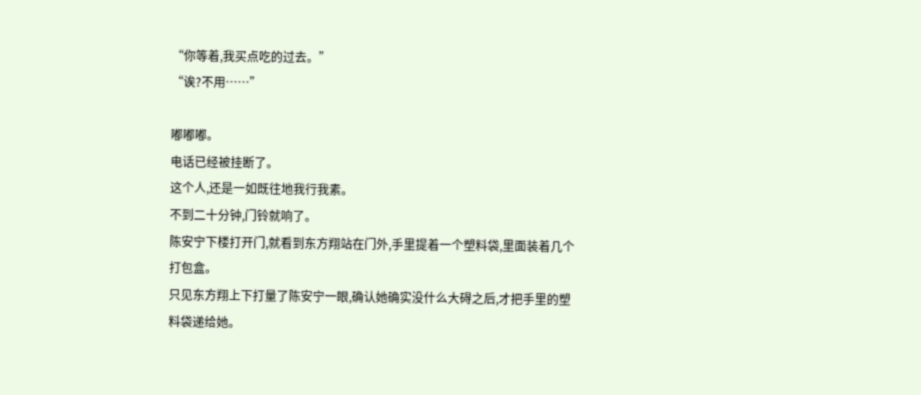“你等着,我买点吃的过去。”
“诶?不用……”

嘟嘟嘟。
电话已经被挂断了。
这个人,还是一如既往地我行我素。
不到二十分钟,门铃就响了。
陈安宁下楼打开门,就看到东方翔站在门外,手里提着一个塑料袋,里面装着几个打包盒。
只见东方翔上下打量了陈安宁一眼,确认她确实没什么大碍之后,才把手里的塑料袋递给她。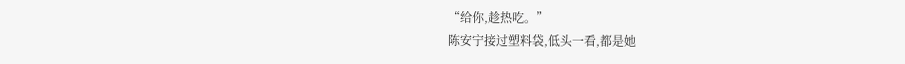“给你,趁热吃。”
陈安宁接过塑料袋,低头一看,都是她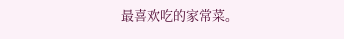最喜欢吃的家常菜。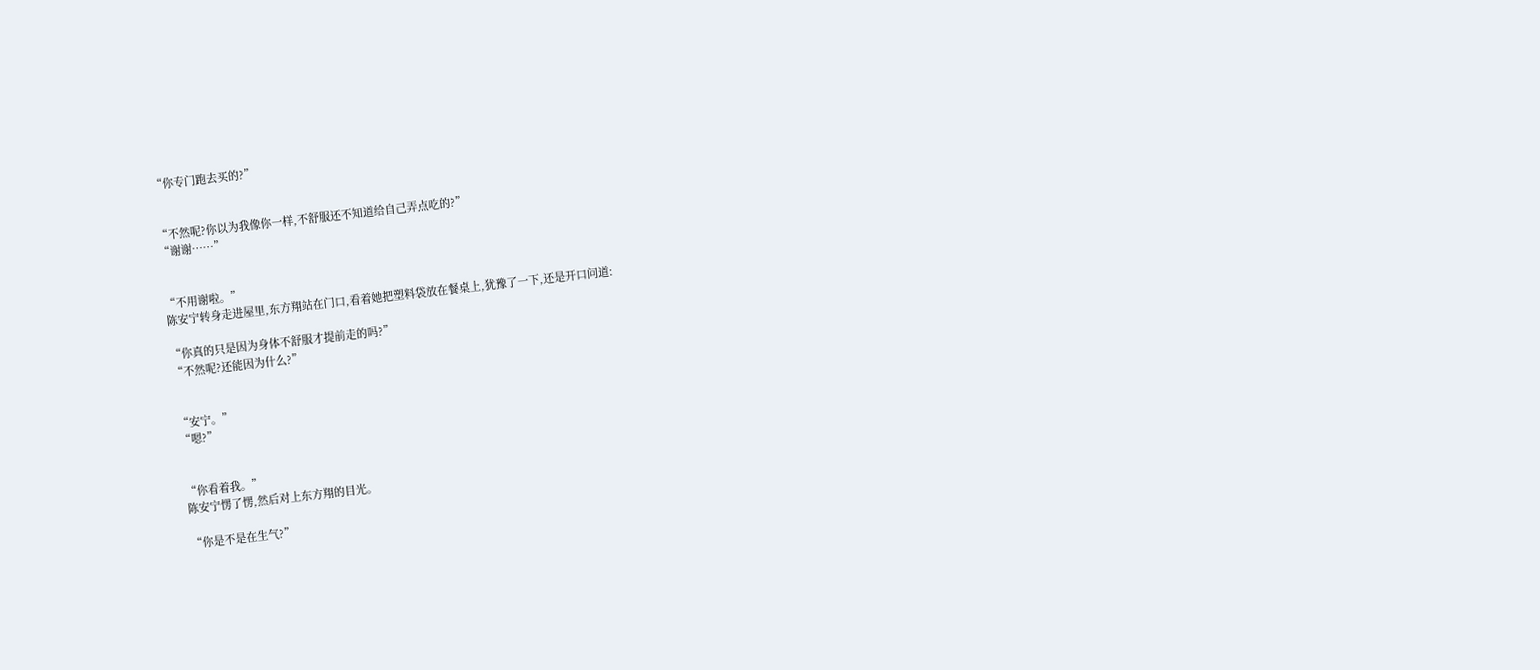“你专门跑去买的?”


“不然呢?你以为我像你一样,不舒服还不知道给自己弄点吃的?”
“谢谢……”


“不用谢啦。”
陈安宁转身走进屋里,东方翔站在门口,看着她把塑料袋放在餐桌上,犹豫了一下,还是开口问道:

“你真的只是因为身体不舒服才提前走的吗?”
“不然呢?还能因为什么?”


“安宁。”
“嗯?”


“你看着我。”
陈安宁愣了愣,然后对上东方翔的目光。

“你是不是在生气?”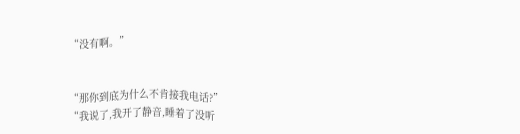“没有啊。”


“那你到底为什么不肯接我电话?”
“我说了,我开了静音,睡着了没听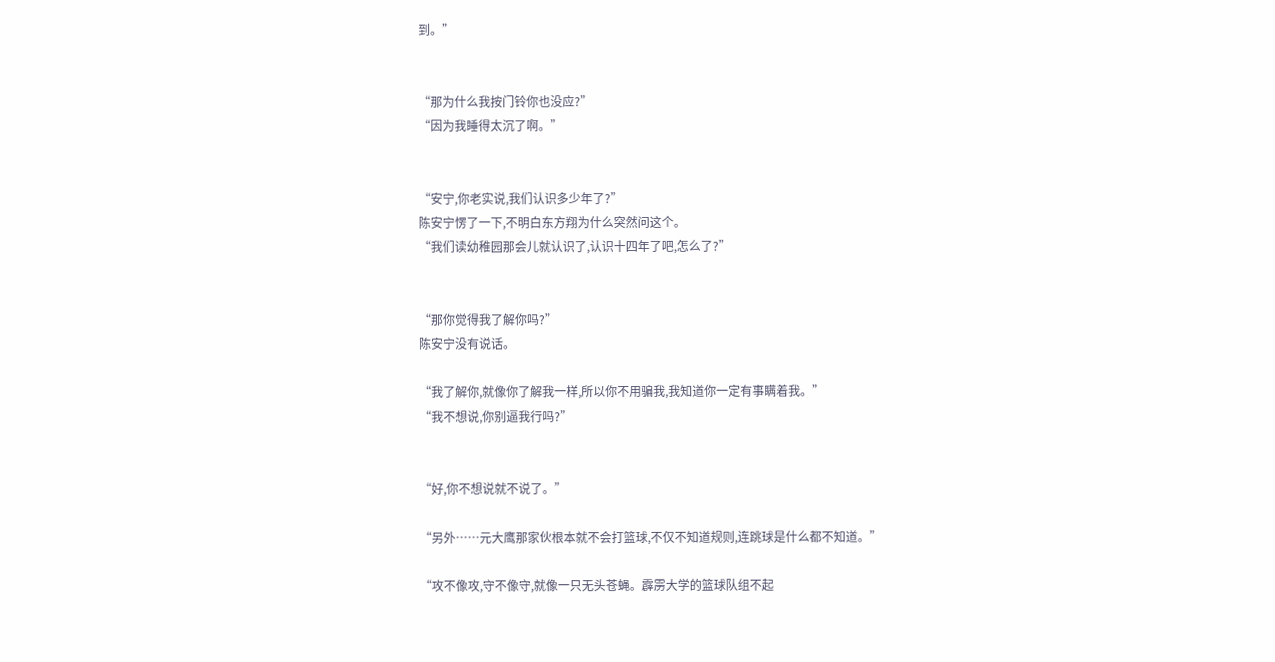到。”


“那为什么我按门铃你也没应?”
“因为我睡得太沉了啊。”


“安宁,你老实说,我们认识多少年了?”
陈安宁愣了一下,不明白东方翔为什么突然问这个。
“我们读幼稚园那会儿就认识了,认识十四年了吧,怎么了?”


“那你觉得我了解你吗?”
陈安宁没有说话。

“我了解你,就像你了解我一样,所以你不用骗我,我知道你一定有事瞒着我。”
“我不想说,你别逼我行吗?”


“好,你不想说就不说了。”

“另外……元大鹰那家伙根本就不会打篮球,不仅不知道规则,连跳球是什么都不知道。”

“攻不像攻,守不像守,就像一只无头苍蝇。霹雳大学的篮球队组不起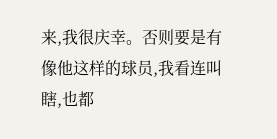来,我很庆幸。否则要是有像他这样的球员,我看连叫瞎,也都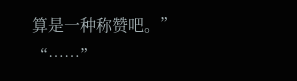算是一种称赞吧。”
“……”